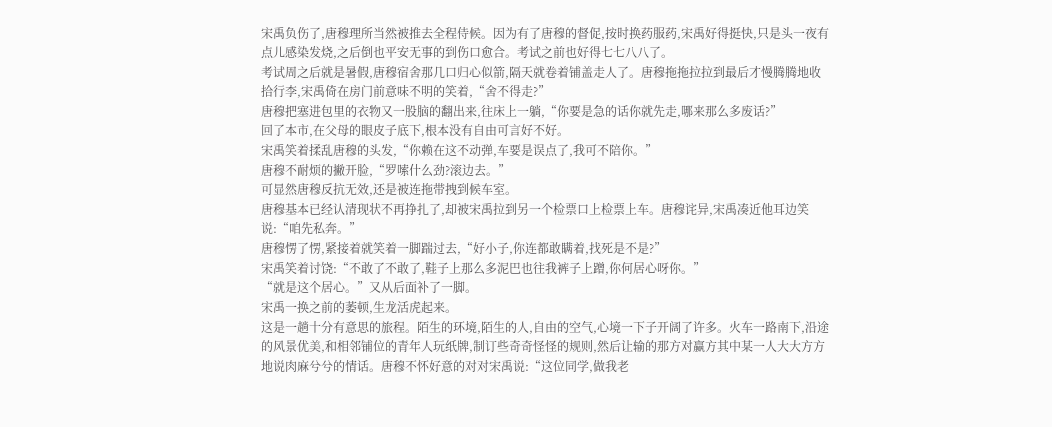宋禹负伤了,唐穆理所当然被推去全程侍候。因为有了唐穆的督促,按时换药服药,宋禹好得挺快,只是头一夜有点儿感染发烧,之后倒也平安无事的到伤口愈合。考试之前也好得七七八八了。
考试周之后就是暑假,唐穆宿舍那几口归心似箭,隔天就卷着铺盖走人了。唐穆拖拖拉拉到最后才慢腾腾地收拾行李,宋禹倚在房门前意味不明的笑着,“舍不得走?”
唐穆把塞进包里的衣物又一股脑的翻出来,往床上一躺,“你要是急的话你就先走,哪来那么多废话?”
回了本市,在父母的眼皮子底下,根本没有自由可言好不好。
宋禹笑着揉乱唐穆的头发,“你赖在这不动弹,车要是误点了,我可不陪你。”
唐穆不耐烦的撇开脸,“罗嗦什么劲?滚边去。”
可显然唐穆反抗无效,还是被连拖带拽到候车室。
唐穆基本已经认清现状不再挣扎了,却被宋禹拉到另一个检票口上检票上车。唐穆诧异,宋禹凑近他耳边笑说:“咱先私奔。”
唐穆愣了愣,紧接着就笑着一脚踹过去,“好小子,你连都敢瞒着,找死是不是?”
宋禹笑着讨饶:“不敢了不敢了,鞋子上那么多泥巴也往我裤子上蹭,你何居心呀你。”
“就是这个居心。”又从后面补了一脚。
宋禹一换之前的萎顿,生龙活虎起来。
这是一趟十分有意思的旅程。陌生的环境,陌生的人,自由的空气,心境一下子开阔了许多。火车一路南下,沿途的风景优美,和相邻铺位的青年人玩纸牌,制订些奇奇怪怪的规则,然后让输的那方对赢方其中某一人大大方方地说肉麻兮兮的情话。唐穆不怀好意的对对宋禹说:“这位同学,做我老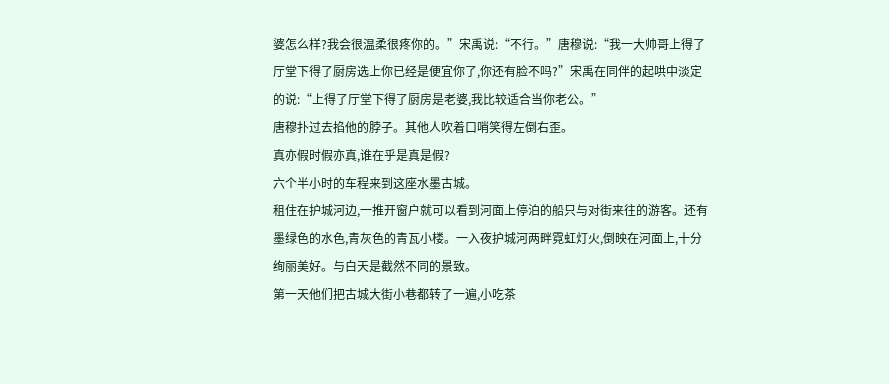婆怎么样?我会很温柔很疼你的。”宋禹说:“不行。”唐穆说:“我一大帅哥上得了厅堂下得了厨房选上你已经是便宜你了,你还有脸不吗?”宋禹在同伴的起哄中淡定的说:“上得了厅堂下得了厨房是老婆,我比较适合当你老公。”
唐穆扑过去掐他的脖子。其他人吹着口哨笑得左倒右歪。
真亦假时假亦真,谁在乎是真是假?
六个半小时的车程来到这座水墨古城。
租住在护城河边,一推开窗户就可以看到河面上停泊的船只与对街来往的游客。还有墨绿色的水色,青灰色的青瓦小楼。一入夜护城河两畔霓虹灯火,倒映在河面上,十分绚丽美好。与白天是截然不同的景致。
第一天他们把古城大街小巷都转了一遍,小吃茶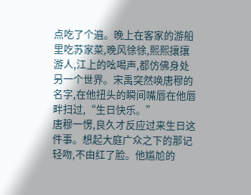点吃了个遍。晚上在客家的游船里吃苏家菜,晚风徐徐,熙熙攘攘游人,江上的吆喝声,都仿佛身处另一个世界。宋禹突然唤唐穆的名字,在他扭头的瞬间嘴唇在他唇畔扫过,“生日快乐。”
唐穆一愣,良久才反应过来生日这件事。想起大庭广众之下的那记轻吻,不由红了脸。他尴尬的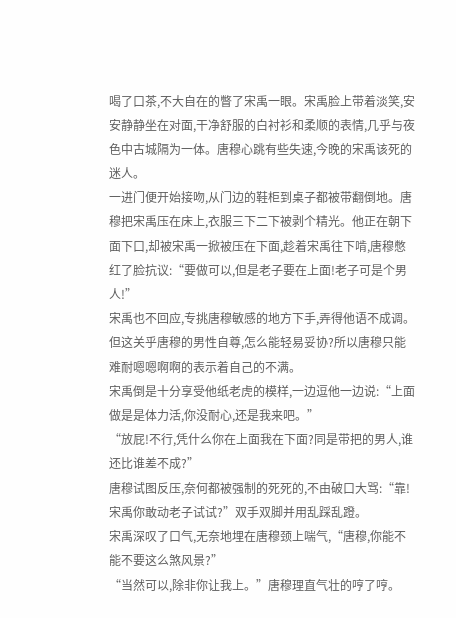喝了口茶,不大自在的瞥了宋禹一眼。宋禹脸上带着淡笑,安安静静坐在对面,干净舒服的白衬衫和柔顺的表情,几乎与夜色中古城隔为一体。唐穆心跳有些失速,今晚的宋禹该死的迷人。
一进门便开始接吻,从门边的鞋柜到桌子都被带翻倒地。唐穆把宋禹压在床上,衣服三下二下被剥个精光。他正在朝下面下口,却被宋禹一掀被压在下面,趁着宋禹往下啃,唐穆憋红了脸抗议:“要做可以,但是老子要在上面!老子可是个男人!”
宋禹也不回应,专挑唐穆敏感的地方下手,弄得他语不成调。但这关乎唐穆的男性自尊,怎么能轻易妥协?所以唐穆只能难耐嗯嗯啊啊的表示着自己的不满。
宋禹倒是十分享受他纸老虎的模样,一边逗他一边说:“上面做是是体力活,你没耐心,还是我来吧。”
“放屁!不行,凭什么你在上面我在下面?同是带把的男人,谁还比谁差不成?”
唐穆试图反压,奈何都被强制的死死的,不由破口大骂:“靠!宋禹你敢动老子试试?”双手双脚并用乱踩乱蹬。
宋禹深叹了口气,无奈地埋在唐穆颈上喘气,“唐穆,你能不能不要这么煞风景?”
“当然可以,除非你让我上。”唐穆理直气壮的哼了哼。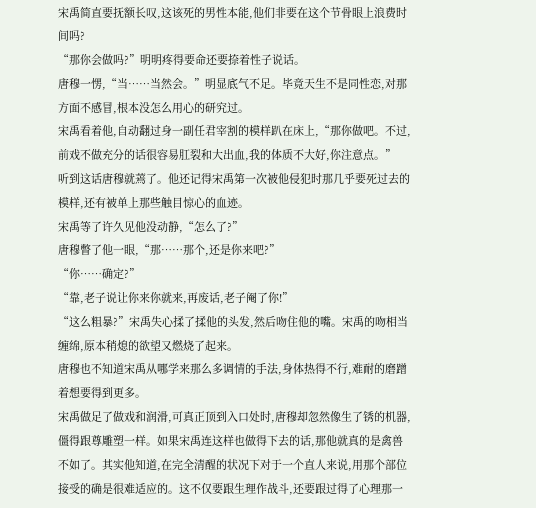宋禹简直要抚额长叹,这该死的男性本能,他们非要在这个节骨眼上浪费时间吗?
“那你会做吗?”明明疼得要命还要捺着性子说话。
唐穆一愣,“当……当然会。”明显底气不足。毕竟天生不是同性恋,对那方面不感冒,根本没怎么用心的研究过。
宋禹看着他,自动翻过身一副任君宰割的模样趴在床上,“那你做吧。不过,前戏不做充分的话很容易肛裂和大出血,我的体质不大好,你注意点。”
听到这话唐穆就蔫了。他还记得宋禹第一次被他侵犯时那几乎要死过去的模样,还有被单上那些触目惊心的血迹。
宋禹等了许久见他没动静,“怎么了?”
唐穆瞥了他一眼,“那……那个,还是你来吧?”
“你……确定?”
“靠,老子说让你来你就来,再废话,老子阉了你!”
“这么粗暴?”宋禹失心揉了揉他的头发,然后吻住他的嘴。宋禹的吻相当缠绵,原本稍熄的欲望又燃烧了起来。
唐穆也不知道宋禹从哪学来那么多调情的手法,身体热得不行,难耐的磨蹭着想要得到更多。
宋禹做足了做戏和润滑,可真正顶到入口处时,唐穆却忽然像生了锈的机器,僵得跟尊雕塑一样。如果宋禹连这样也做得下去的话,那他就真的是禽兽不如了。其实他知道,在完全清醒的状况下对于一个直人来说,用那个部位接受的确是很难适应的。这不仅要跟生理作战斗,还要跟过得了心理那一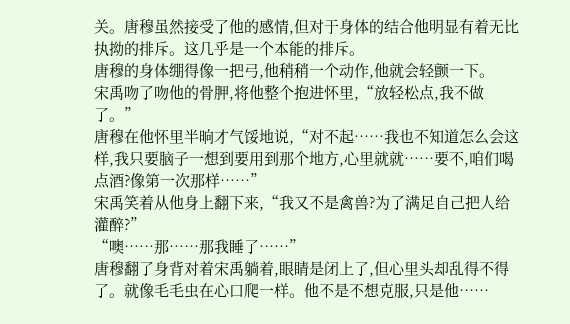关。唐穆虽然接受了他的感情,但对于身体的结合他明显有着无比执拗的排斥。这几乎是一个本能的排斥。
唐穆的身体绷得像一把弓,他稍稍一个动作,他就会轻颤一下。
宋禹吻了吻他的骨胛,将他整个抱进怀里,“放轻松点,我不做了。”
唐穆在他怀里半晌才气馁地说,“对不起……我也不知道怎么会这样,我只要脑子一想到要用到那个地方,心里就就……要不,咱们喝点酒?像第一次那样……”
宋禹笑着从他身上翻下来,“我又不是禽兽?为了满足自己把人给灌醉?”
“噢……那……那我睡了……”
唐穆翻了身背对着宋禹躺着,眼睛是闭上了,但心里头却乱得不得了。就像毛毛虫在心口爬一样。他不是不想克服,只是他……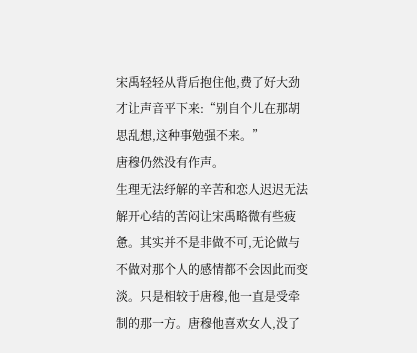宋禹轻轻从背后抱住他,费了好大劲才让声音平下来:“别自个儿在那胡思乱想,这种事勉强不来。”
唐穆仍然没有作声。
生理无法纾解的辛苦和恋人迟迟无法解开心结的苦闷让宋禹略微有些疲惫。其实并不是非做不可,无论做与不做对那个人的感情都不会因此而变淡。只是相较于唐穆,他一直是受牵制的那一方。唐穆他喜欢女人,没了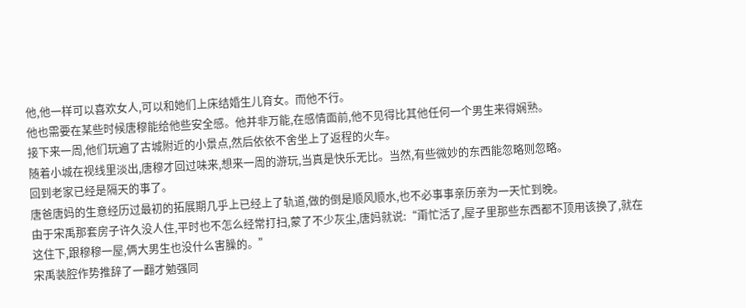他,他一样可以喜欢女人,可以和她们上床结婚生儿育女。而他不行。
他也需要在某些时候唐穆能给他些安全感。他并非万能,在感情面前,他不见得比其他任何一个男生来得娴熟。
接下来一周,他们玩遍了古城附近的小景点,然后依依不舍坐上了返程的火车。
随着小城在视线里淡出,唐穆才回过味来,想来一周的游玩,当真是快乐无比。当然,有些微妙的东西能忽略则忽略。
回到老家已经是隔天的事了。
唐爸唐妈的生意经历过最初的拓展期几乎上已经上了轨道,做的倒是顺风顺水,也不必事事亲历亲为一天忙到晚。
由于宋禹那套房子许久没人住,平时也不怎么经常打扫,蒙了不少灰尘,唐妈就说:“甭忙活了,屋子里那些东西都不顶用该换了,就在这住下,跟穆穆一屋,俩大男生也没什么害臊的。”
宋禹装腔作势推辞了一翻才勉强同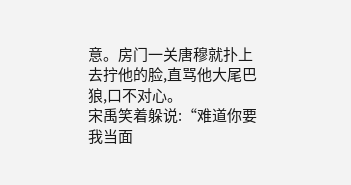意。房门一关唐穆就扑上去拧他的脸,直骂他大尾巴狼,口不对心。
宋禹笑着躲说:“难道你要我当面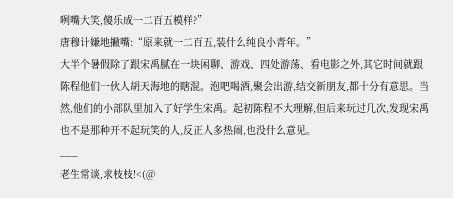咧嘴大笑,傻乐成一二百五模样?”
唐穆计嫌地撇嘴:“原来就一二百五,装什么纯良小青年。”
大半个暑假除了跟宋禹腻在一块闲聊、游戏、四处游荡、看电影之外,其它时间就跟陈程他们一伙人胡天海地的瞎混。泡吧喝酒,聚会出游,结交新朋友,都十分有意思。当然,他们的小部队里加入了好学生宋禹。起初陈程不大理解,但后来玩过几次,发现宋禹也不是那种开不起玩笑的人,反正人多热闹,也没什么意见。
___
老生常谈,求枝枝!<(@